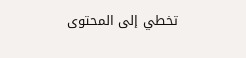تخطي إلى المحتوى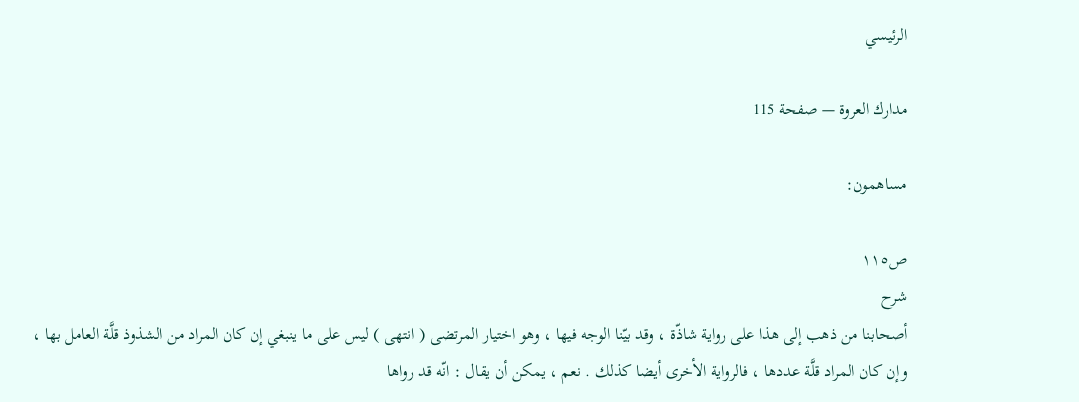الرئيسي

مدارك العروة — صفحة 115

مساهمون:

ص١١٥
شرح
أصحابنا من ذهب إلى هذا على رواية شاذّة ، وقد بيّنا الوجه فيها ، وهو اختيار المرتضى ( انتهى ) ليس على ما ينبغي إن كان المراد من الشذوذ قلَّة العامل بها ، وإن كان المراد قلَّة عددها ، فالرواية الأخرى أيضا كذلك . نعم ، يمكن أن يقال : انّه قد رواها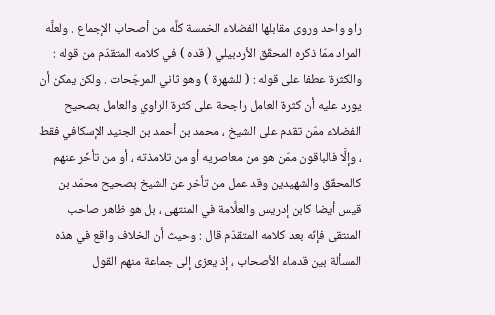راو واحد وروى مقابلها الفضلاء الخمسة كلَّه من أصحاب الإجماع . ولعلَّه المراد ممّا ذكره المحقّق الأردبيلي ( قده ) في كلامه المتقدّم من قوله : والكثرة عطفا على قوله : ( للشهرة ) وهو ثاني المرجّحات . ولكن يمكن أن يورد عليه أن كثرة العامل راجحة على كثرة الراوي والعامل بصحيح الفضلاء ممّن تقدم على الشيخ ، محمد بن أحمد بن الجنيد الإسكافي فقط ، وإلَّا فالباقون ممّن هو من معاصريه أو من تلامذته ، أو من تأخّر عنهم كالمحقّق والشهيدين وقد عمل من تأخر عن الشيخ بصحيح محمّد بن قيس أيضا كابن إدريس والعلَّامة في المنتهى ، بل هو ظاهر صاحب المنتقى فإنّه بعد كلامه المتقدّم قال : وحيث أن الخلاف واقع في هذه المسألة بين قدماء الأصحاب ، إذ يعزى إلى جماعة منهم القول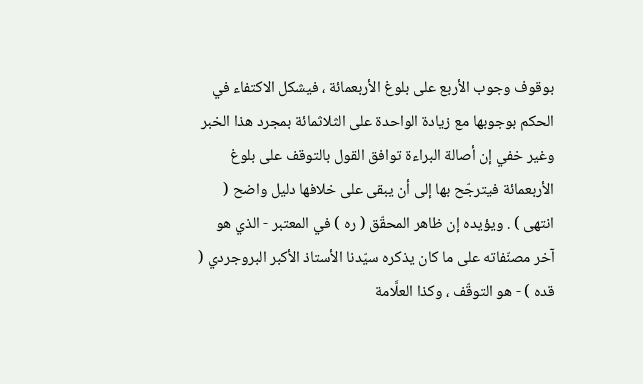بوقوف وجوب الأربع على بلوغ الأربعمائة ، فيشكل الاكتفاء في الحكم بوجوبها مع زيادة الواحدة على الثلاثمائة بمجرد هذا الخبر وغير خفي إن أصالة البراءة توافق القول بالتوقف على بلوغ الأربعمائة فيترجّح بها إلى أن يبقى على خلافها دليل واضح ( انتهى ) . ويؤيده إن ظاهر المحقّق ( ره ) في المعتبر - الذي هو آخر مصنّفاته على ما كان يذكره سيّدنا الأستاذ الأكبر البروجردي ( قده ) - هو التوقّف ، وكذا العلَّامة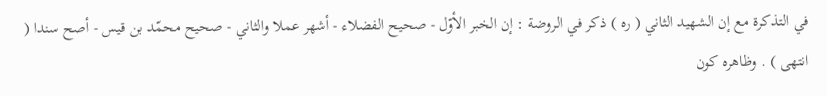في التذكرة مع إن الشهيد الثاني ( ره ) ذكر في الروضة : إن الخبر الأوّل - صحيح الفضلاء - أشهر عملا والثاني - صحيح محمّد بن قيس - أصح سندا ( انتهى ) . وظاهره كون